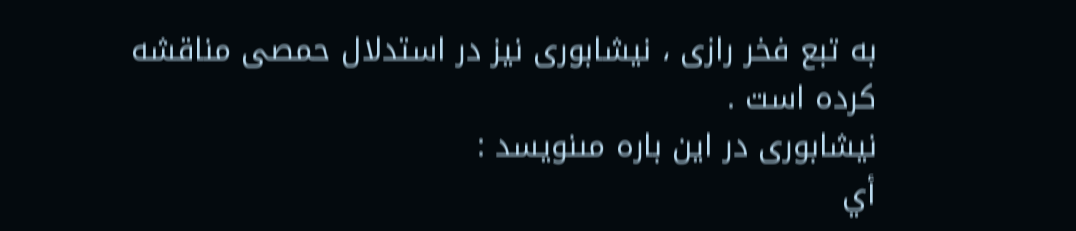به تبع فخر رازى ، نيشابورى نيز در استدلال حمصى مناقشه كرده است .
نيشابورى در اين باره مىنويسد :
أي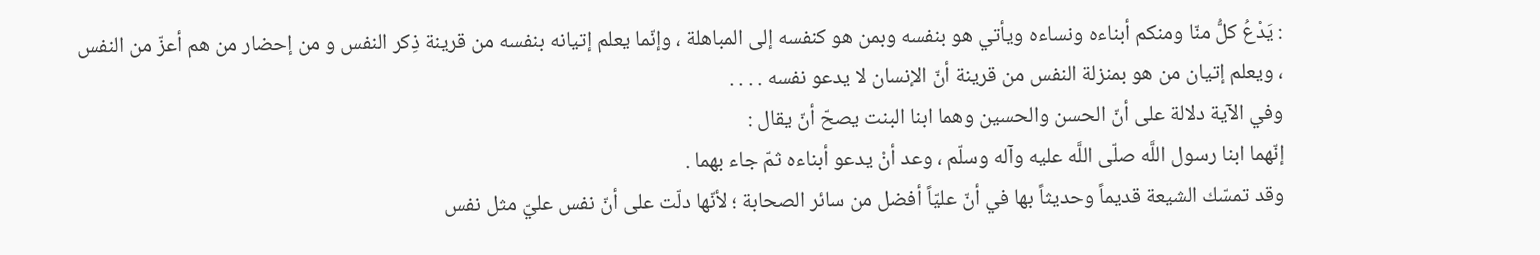: يَدْعُ كلُّ منّا ومنكم أبناءه ونساءه ويأتي هو بنفسه وبمن هو كنفسه إلى المباهلة ، وإنّما يعلم إتيانه بنفسه من قرينة ذِكر النفس و من إحضار من هم أعزّ من النفس ، ويعلم إتيان من هو بمنزلة النفس من قرينة أنّ الإنسان لا يدعو نفسه . . . .
وفي الآية دلالة على أنّ الحسن والحسين وهما ابنا البنت يصحّ أنّ يقال :
إنّهما ابنا رسول اللَّه صلّى اللَّه عليه وآله وسلّم ، وعد أنْ يدعو أبناءه ثمّ جاء بهما .
وقد تمسّك الشيعة قديماً وحديثاً بها في أنّ عليّاً أفضل من سائر الصحابة ؛ لأنّها دلّت على أنّ نفس عليّ مثل نفس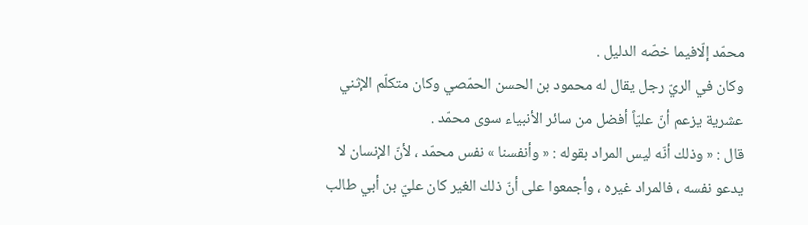محمّد إلّافيما خصّه الدليل .
وكان في الريّ رجل يقال له محمود بن الحسن الحمّصي وكان متكلّم الإثني عشرية يزعم أنّ عليّاً أفضل من سائر الأنبياء سوى محمّد .
قال : « وذلك أنّه ليس المراد بقوله : « وأنفسنا » نفس محمّد ، لأنّ الإنسان لا يدعو نفسه ، فالمراد غيره ، وأجمعوا على أنّ ذلك الغير كان عليّ بن أبي طالب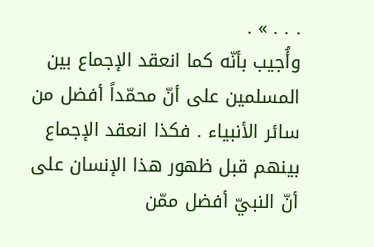. . . » .
وأُجيب بأنّه كما انعقد الإجماع بين المسلمين على أنّ محمّداً أفضل من سائر الأنبياء . فكذا انعقد الإجماع بينهم قبل ظهور هذا الإنسان على أنّ النبيّ أفضل ممّن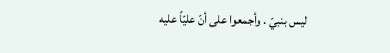ليس بنبيّ . وأجمعوا على أنّ عليّاً عليه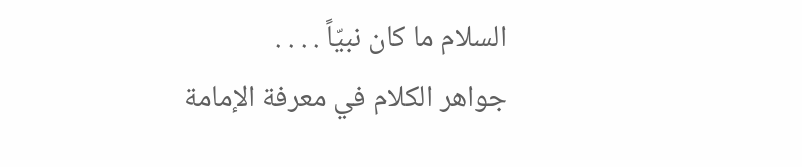السلام ما كان نبيّاً . . . .
جواهر الكلام في معرفة الإمامة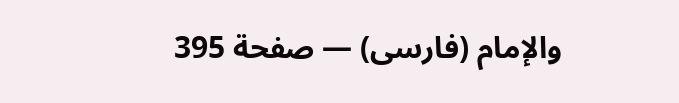والإمام (فارسى) — صفحة 395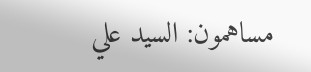مساهمون: السيد علي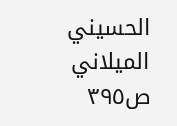الحسيني الميلاني
ص٣٩٥